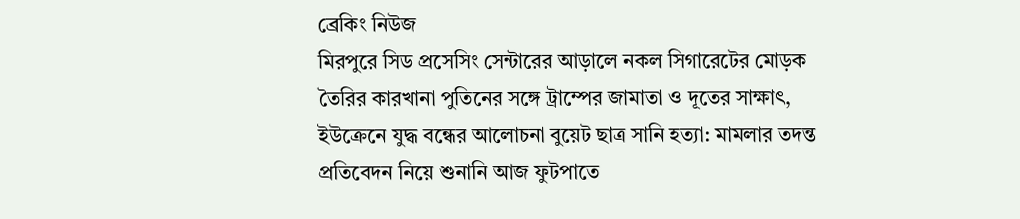ব্রেকিং নিউজ
মিরপুরে সিড প্রসেসিং সেন্টারের আড়ালে নকল সিগারেটের মোড়ক তৈরির কারখানা পুতিনের সঙ্গে ট্রাম্পের জামাতা ও দূতের সাক্ষাৎ, ইউক্রেনে যুদ্ধ বন্ধের আলোচনা বুয়েট ছাত্র সানি হত্যা: মামলার তদন্ত প্রতিবেদন নিয়ে শুনানি আজ ফুটপাতে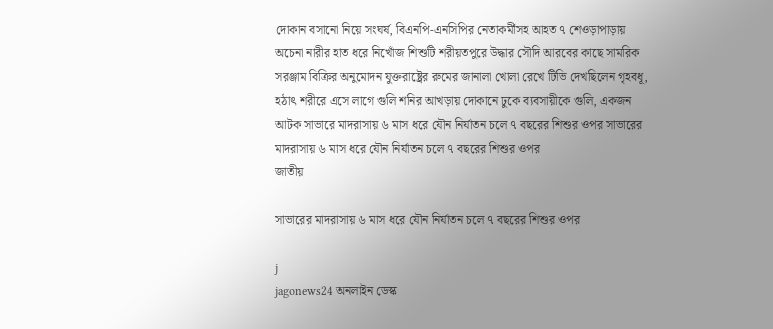দোকান বসানো নিয়ে সংঘর্ষ, বিএনপি-এনসিপির নেতাকর্মীসহ আহত ৭ শেওড়াপাড়ায় অচেনা নারীর হাত ধরে নিখোঁজ শিশুটি শরীয়তপুরে উদ্ধার সৌদি আরবের কাছে সামরিক সরঞ্জাম বিক্রির অনুমোদন যুক্তরাষ্ট্রের রুমের জানালা খোলা রেখে টিভি দেখছিলেন গৃহবধূ, হঠাৎ শরীরে এসে লাগে গুলি শনির আখড়ায় দোকানে ঢুকে ব্যবসায়ীকে গুলি, একজন আটক সাভারে মাদরাসায় ৬ মাস ধরে যৌন নির্যাতন চলে ৭ বছরের শিশুর ওপর সাভারের মাদরাসায় ৬ মাস ধরে যৌন নির্যাতন চলে ৭ বছরের শিশুর ওপর
জাতীয়

সাভারের মাদরাসায় ৬ মাস ধরে যৌন নির্যাতন চলে ৭ বছরের শিশুর ওপর

j
jagonews24 অনলাইন ডেস্ক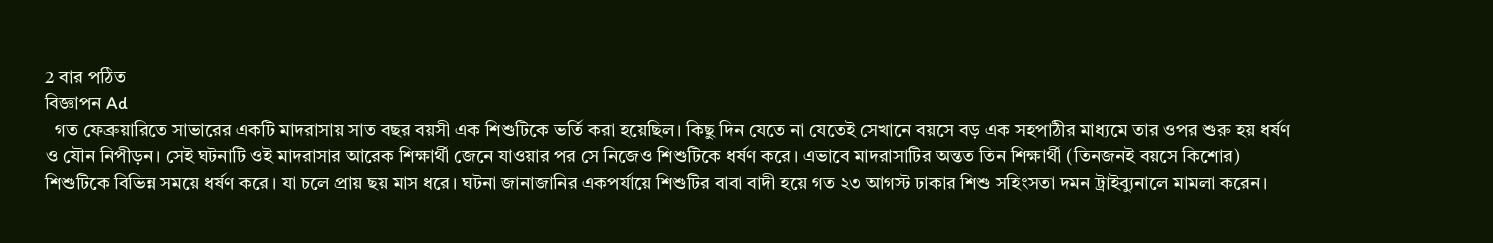2 বার পঠিত
বিজ্ঞাপন Ad
  গত ফেব্রুয়ারিতে সাভারের একটি মাদরাসায় সাত বছর বয়সী এক শিশুটিকে ভর্তি করা হয়েছিল। কিছু দিন যেতে না যেতেই সেখানে বয়সে বড় এক সহপাঠীর মাধ্যমে তার ওপর শুরু হয় ধর্ষণ ও যৌন নিপীড়ন। সেই ঘটনাটি ওই মাদরাসার আরেক শিক্ষার্থী জেনে যাওয়ার পর সে নিজেও শিশুটিকে ধর্ষণ করে। এভাবে মাদরাসাটির অন্তত তিন শিক্ষার্থী (তিনজনই বয়সে কিশোর) শিশুটিকে বিভিন্ন সময়ে ধর্ষণ করে। যা চলে প্রায় ছয় মাস ধরে। ঘটনা জানাজানির একপর্যায়ে শিশুটির বাবা বাদী হয়ে গত ২৩ আগস্ট ঢাকার শিশু সহিংসতা দমন ট্রাইব্যুনালে মামলা করেন।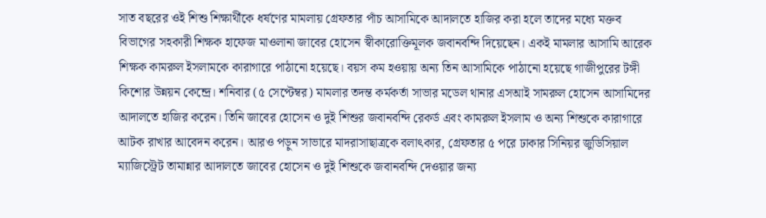সাত বছরের ওই শিশু শিক্ষার্থীকে ধর্ষণের মামলায় গ্রেফতার পাঁচ আসামিকে আদালতে হাজির করা হলে তাদের মধ্যে মক্তব বিভাগের সহকারী শিক্ষক হাফেজ মাওলানা জাবের হোসেন স্বীকারোক্তিমূলক জবানবন্দি দিয়েছেন। একই মামলার আসামি আরেক শিক্ষক কামরুল ইসলামকে কারাগারে পাঠানো হয়েছে। বয়স কম হওয়ায় অন্য তিন আসামিকে পাঠানো হয়েছে গাজীপুরের টঙ্গী কিশোর উন্নয়ন কেন্দ্রে। শনিবার (৫ সেপ্টেম্বর) মামলার তদন্ত কর্মকর্তা সাভার মডেল থানার এসআই সামরুল হোসেন আসামিদের আদালতে হাজির করেন। তিনি জাবের হোসেন ও দুই শিশুর জবানবন্দি রেকর্ড এবং কামরুল ইসলাম ও অন্য শিশুকে কারাগারে আটক রাখার আবেদন করেন। আরও পড়ুন সাভারে মাদরাসাছাত্রকে বলাৎকার, গ্রেফতার ৫ পরে ঢাকার সিনিয়র জুডিসিয়াল ম্যাজিস্ট্রেট তামান্নার আদালতে জাবের হোসেন ও দুই শিশুকে জবানবন্দি দেওয়ার জন্য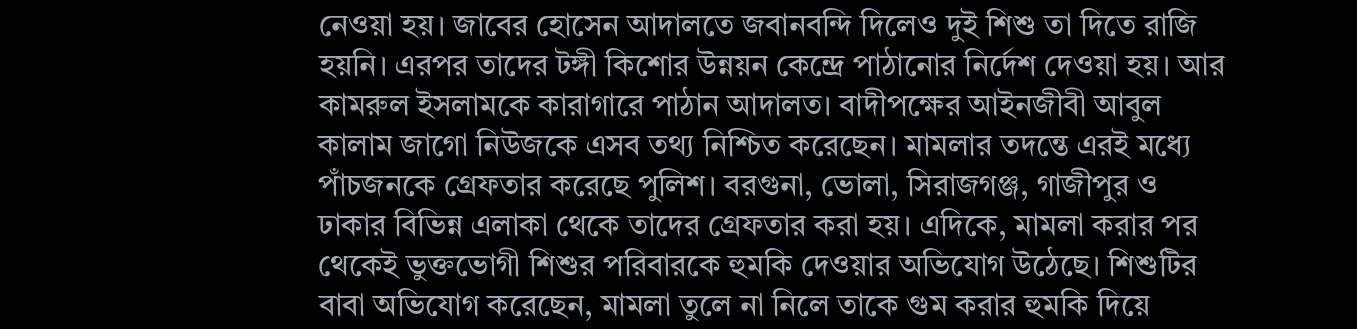নেওয়া হয়। জাবের হোসেন আদালতে জবানবন্দি দিলেও দুই শিশু তা দিতে রাজি হয়নি। এরপর তাদের টঙ্গী কিশোর উন্নয়ন কেন্দ্রে পাঠানোর নির্দেশ দেওয়া হয়। আর কামরুল ইসলামকে কারাগারে পাঠান আদালত। বাদীপক্ষের আইনজীবী আবুল কালাম জাগো নিউজকে এসব তথ্য নিশ্চিত করেছেন। মামলার তদন্তে এরই মধ্যে পাঁচজনকে গ্রেফতার করেছে পুলিশ। বরগুনা, ভোলা, সিরাজগঞ্জ, গাজীপুর ও ঢাকার বিভিন্ন এলাকা থেকে তাদের গ্রেফতার করা হয়। এদিকে, মামলা করার পর থেকেই ভুক্তভোগী শিশুর পরিবারকে হুমকি দেওয়ার অভিযোগ উঠেছে। শিশুটির বাবা অভিযোগ করেছেন, মামলা তুলে না নিলে তাকে গুম করার হুমকি দিয়ে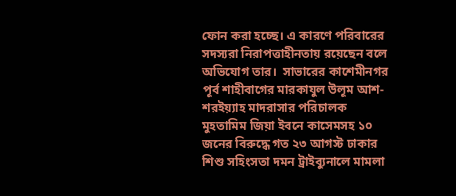ফোন করা হচ্ছে। এ কারণে পরিবারের সদস্যরা নিরাপত্তাহীনতায় রয়েছেন বলে অভিযোগ তার।  সাভারের কাশেমীনগর পূর্ব শাহীবাগের মারকাযুল উলূম আশ-শরইয়্যাহ মাদরাসার পরিচালক মুহতামিম জিয়া ইবনে কাসেমসহ ১০ জনের বিরুদ্ধে গত ২৩ আগস্ট ঢাকার শিশু সহিংসতা দমন ট্রাইব্যুনালে মামলা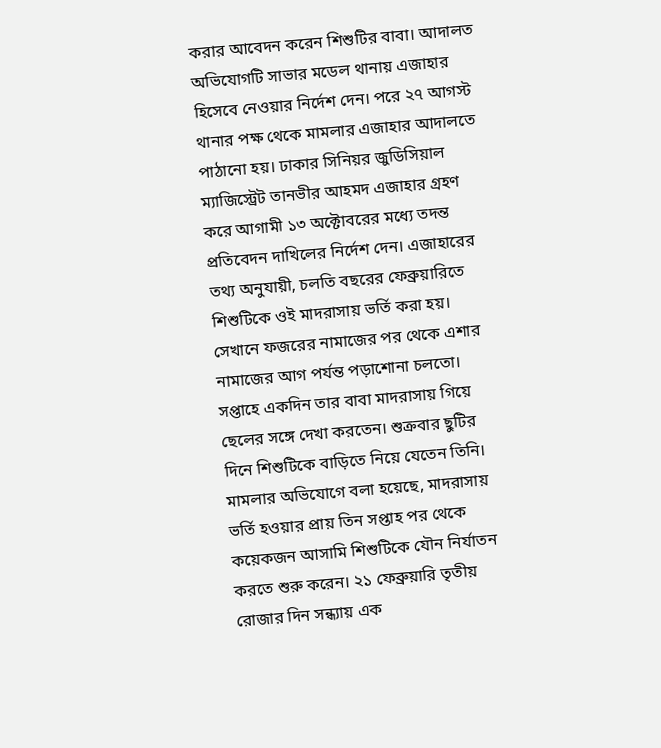করার আবেদন করেন শিশুটির বাবা। আদালত অভিযোগটি সাভার মডেল থানায় এজাহার হিসেবে নেওয়ার নির্দেশ দেন। পরে ২৭ আগস্ট থানার পক্ষ থেকে মামলার এজাহার আদালতে পাঠানো হয়। ঢাকার সিনিয়র জুডিসিয়াল ম্যাজিস্ট্রেট তানভীর আহমদ এজাহার গ্রহণ করে আগামী ১৩ অক্টোবরের মধ্যে তদন্ত প্রতিবেদন দাখিলের নির্দেশ দেন। এজাহারের তথ্য অনুযায়ী, চলতি বছরের ফেব্রুয়ারিতে শিশুটিকে ওই মাদরাসায় ভর্তি করা হয়। সেখানে ফজরের নামাজের পর থেকে এশার নামাজের আগ পর্যন্ত পড়াশোনা চলতো। সপ্তাহে একদিন তার বাবা মাদরাসায় গিয়ে ছেলের সঙ্গে দেখা করতেন। শুক্রবার ছুটির দিনে শিশুটিকে বাড়িতে নিয়ে যেতেন তিনি। মামলার অভিযোগে বলা হয়েছে, মাদরাসায় ভর্তি হওয়ার প্রায় তিন সপ্তাহ পর থেকে কয়েকজন আসামি শিশুটিকে যৌন নির্যাতন করতে শুরু করেন। ২১ ফেব্রুয়ারি তৃতীয় রোজার দিন সন্ধ্যায় এক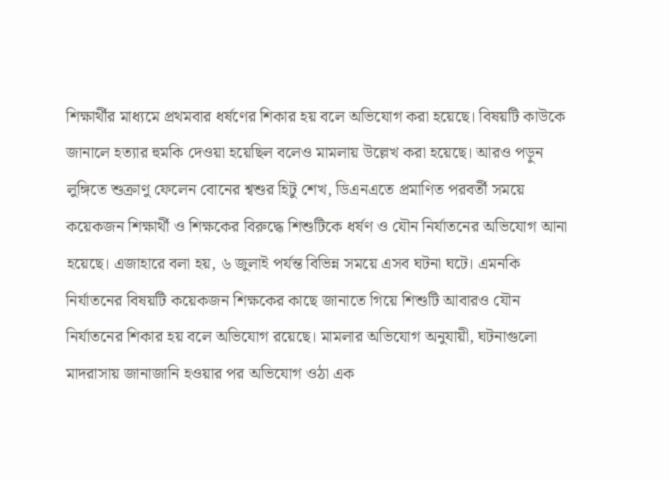শিক্ষার্থীর মাধ্যমে প্রথমবার ধর্ষণের শিকার হয় বলে অভিযোগ করা হয়েছে। বিষয়টি কাউকে জানালে হত্যার হুমকি দেওয়া হয়েছিল বলেও মামলায় উল্লেখ করা হয়েছে। আরও পড়ুন লুঙ্গিতে শুক্রাণু ফেলেন বোনের শ্বশুর হিটু শেখ, ডিএনএতে প্রমাণিত পরবর্তী সময়ে কয়েকজন শিক্ষার্থী ও শিক্ষকের বিরুদ্ধে শিশুটিকে ধর্ষণ ও যৌন নির্যাতনের অভিযোগ আনা হয়েছে। এজাহারে বলা হয়, ৬ জুলাই পর্যন্ত বিভিন্ন সময়ে এসব ঘটনা ঘটে। এমনকি নির্যাতনের বিষয়টি কয়েকজন শিক্ষকের কাছে জানাতে গিয়ে শিশুটি আবারও যৌন নির্যাতনের শিকার হয় বলে অভিযোগ রয়েছে। মামলার অভিযোগ অনুযায়ী, ঘটনাগুলো মাদরাসায় জানাজানি হওয়ার পর অভিযোগ ওঠা এক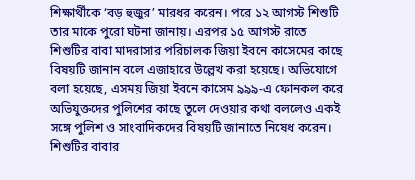শিক্ষার্থীকে ‘বড় হুজুর’ মারধর করেন। পরে ১২ আগস্ট শিশুটি তার মাকে পুরো ঘটনা জানায়। এরপর ১৫ আগস্ট রাতে শিশুটির বাবা মাদরাসার পরিচালক জিয়া ইবনে কাসেমের কাছে বিষয়টি জানান বলে এজাহারে উল্লেখ করা হয়েছে। অভিযোগে বলা হয়েছে, এসময় জিয়া ইবনে কাসেম ৯৯৯-এ ফোনকল করে অভিযুক্তদের পুলিশের কাছে তুলে দেওয়ার কথা বললেও একই সঙ্গে পুলিশ ও সাংবাদিকদের বিষয়টি জানাতে নিষেধ করেন। শিশুটির বাবার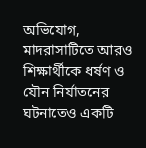অভিযোগ, মাদরাসাটিতে আরও শিক্ষার্থীকে ধর্ষণ ও যৌন নির্যাতনের ঘটনাতেও একটি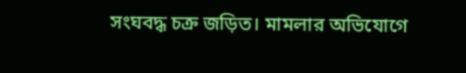সংঘবদ্ধ চক্র জড়িত। মামলার অভিযোগে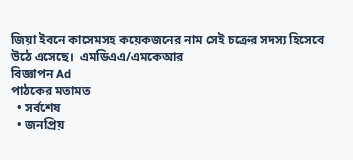জিয়া ইবনে কাসেমসহ কয়েকজনের নাম সেই চক্রের সদস্য হিসেবে উঠে এসেছে।  এমডিএএ/এমকেআর
বিজ্ঞাপন Ad
পাঠকের মতামত
  • সর্বশেষ
  • জনপ্রিয়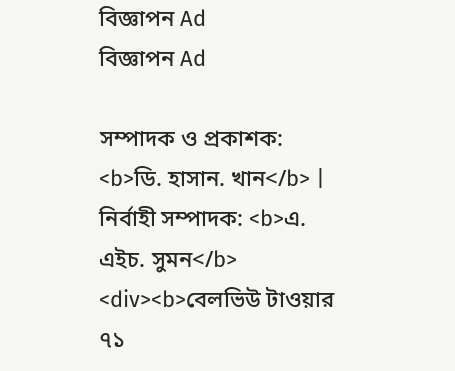বিজ্ঞাপন Ad
বিজ্ঞাপন Ad

সম্পাদক ও প্রকাশক: <b>ডি. হাসান. খান</b> | নির্বাহী সম্পাদক: <b>এ. এইচ. সুমন</b>
<div><b>বেলভিউ টাওয়ার ৭১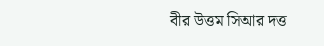বীর উত্তম সিআর দত্ত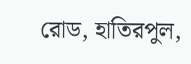রোড, হাতিরপুল,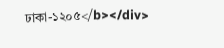ঢাকা-১২০৫</b></div>